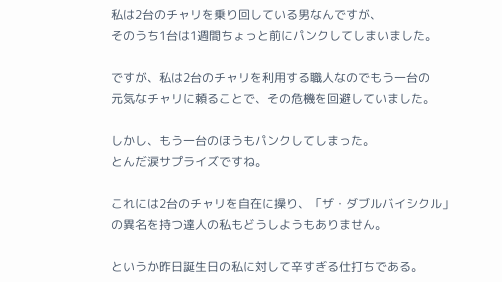私は2台のチャリを乗り回している男なんですが、
そのうち1台は1週間ちょっと前にパンクしてしまいました。

ですが、私は2台のチャリを利用する職人なのでもう一台の
元気なチャリに頼ることで、その危機を回避していました。

しかし、もう一台のほうもパンクしてしまった。
とんだ涙サプライズですね。

これには2台のチャリを自在に操り、「ザ・ダブルバイシクル」
の異名を持つ達人の私もどうしようもありません。

というか昨日誕生日の私に対して辛すぎる仕打ちである。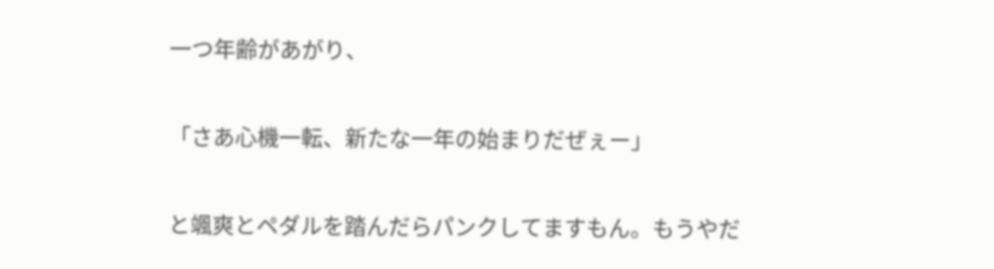一つ年齢があがり、

「さあ心機一転、新たな一年の始まりだぜぇー」

と颯爽とペダルを踏んだらパンクしてますもん。もうやだ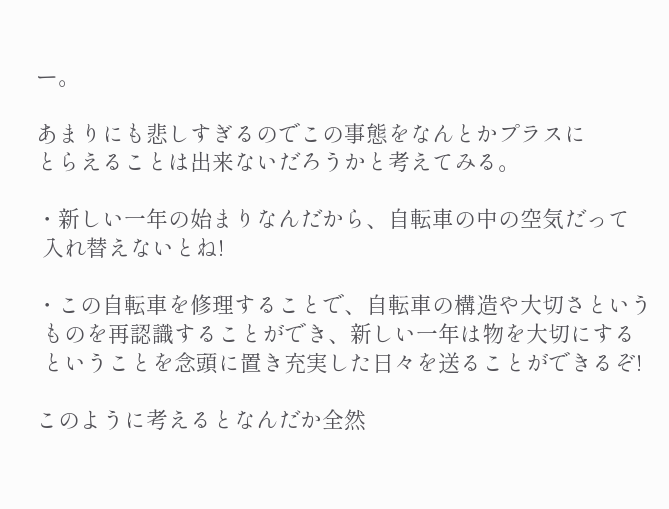ー。

あまりにも悲しすぎるのでこの事態をなんとかプラスに
とらえることは出来ないだろうかと考えてみる。

・新しい一年の始まりなんだから、自転車の中の空気だって
 入れ替えないとね!

・この自転車を修理することで、自転車の構造や大切さという
 ものを再認識することができ、新しい一年は物を大切にする
 ということを念頭に置き充実した日々を送ることができるぞ!

このように考えるとなんだか全然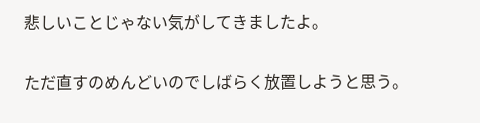悲しいことじゃない気がしてきましたよ。

ただ直すのめんどいのでしばらく放置しようと思う。